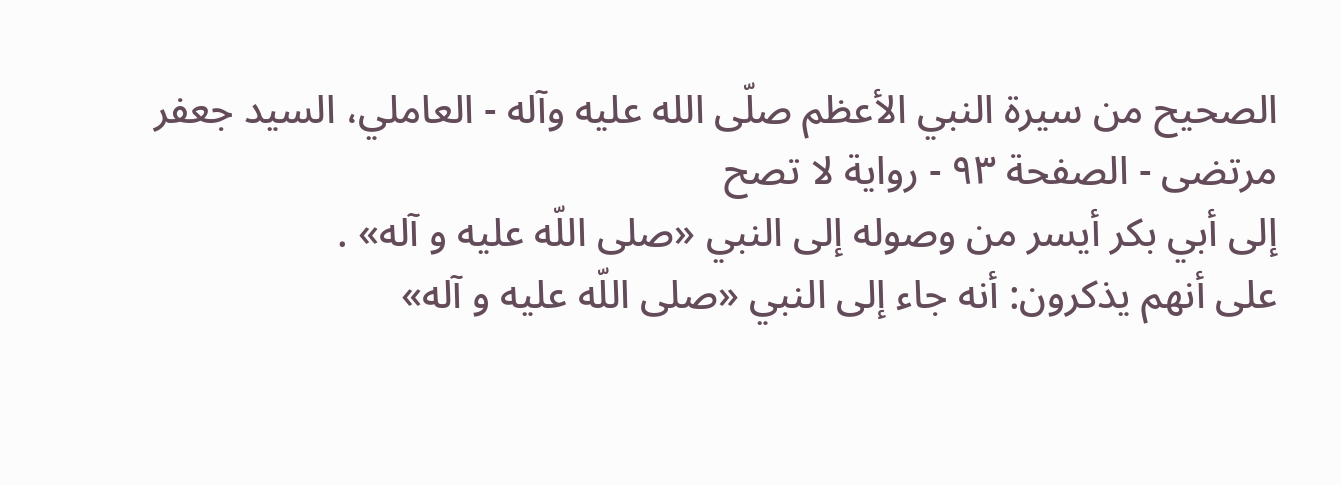الصحيح من سيرة النبي الأعظم صلّى الله عليه وآله - العاملي، السيد جعفر مرتضى - الصفحة ٩٣ - رواية لا تصح
إلى أبي بكر أيسر من وصوله إلى النبي «صلى اللّه عليه و آله» .
على أنهم يذكرون: أنه جاء إلى النبي «صلى اللّه عليه و آله»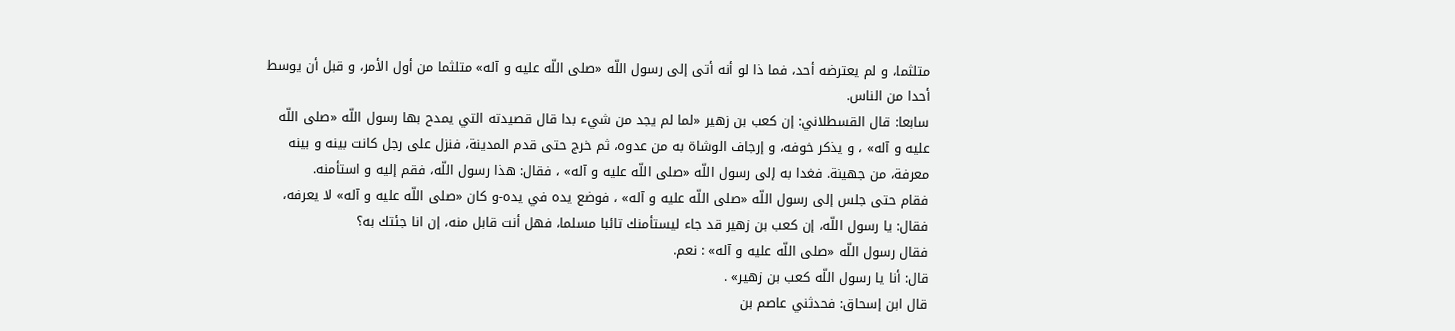متلثما، و لم يعترضه أحد، فما ذا لو أنه أتى إلى رسول اللّه «صلى اللّه عليه و آله» متلثما من أول الأمر، و قبل أن يوسط أحدا من الناس.
سابعا: قال القسطلاني: إن كعب بن زهير «لما لم يجد من شيء بدا قال قصيدته التي يمدح بها رسول اللّه «صلى اللّه عليه و آله» ، و يذكر خوفه، و إرجاف الوشاة به من عدوه، ثم خرج حتى قدم المدينة، فنزل على رجل كانت بينه و بينه معرفة، من جهينة. فغدا به إلى رسول اللّه «صلى اللّه عليه و آله» ، فقال: هذا رسول اللّه، فقم إليه و استأمنه.
فقام حتى جلس إلى رسول اللّه «صلى اللّه عليه و آله» ، فوضع يده في يده-و كان «صلى اللّه عليه و آله» لا يعرفه، فقال: يا رسول اللّه، إن كعب بن زهير قد جاء ليستأمنك تائبا مسلما، فهل أنت قابل منه، إن انا جئتك به؟
فقال رسول اللّه «صلى اللّه عليه و آله» : نعم.
قال: أنا يا رسول اللّه كعب بن زهير» .
قال ابن إسحاق: فحدثني عاصم بن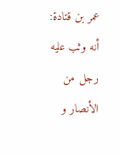عمر بن قتادة: أنه وثب عليه رجل من الأنصار و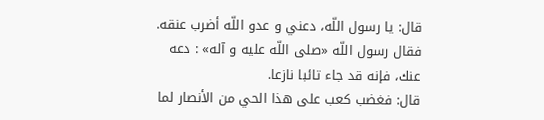قال: يا رسول اللّه، دعني و عدو اللّه أضرب عنقه.
فقال رسول اللّه «صلى اللّه عليه و آله» : دعه عنك، فإنه قد جاء تائبا نازعا.
قال: فغضب كعب على هذا الحي من الأنصار لما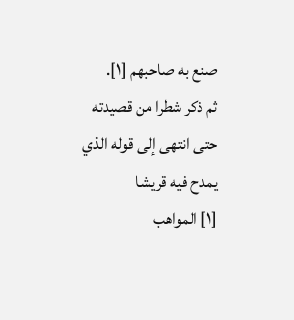صنع به صاحبهم [١].
ثم ذكر شطرا من قصيدته حتى انتهى إلى قوله الذي يمدح فيه قريشا
[١] المواهب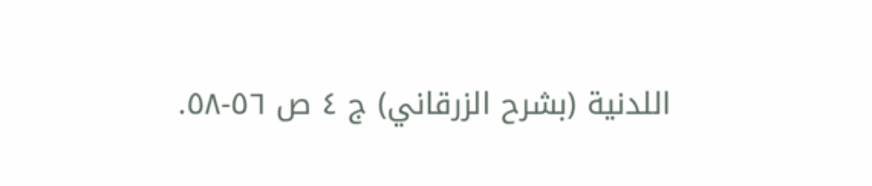اللدنية (بشرح الزرقاني) ج ٤ ص ٥٦-٥٨.